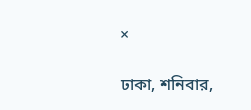×

ঢাকা, শনিবার,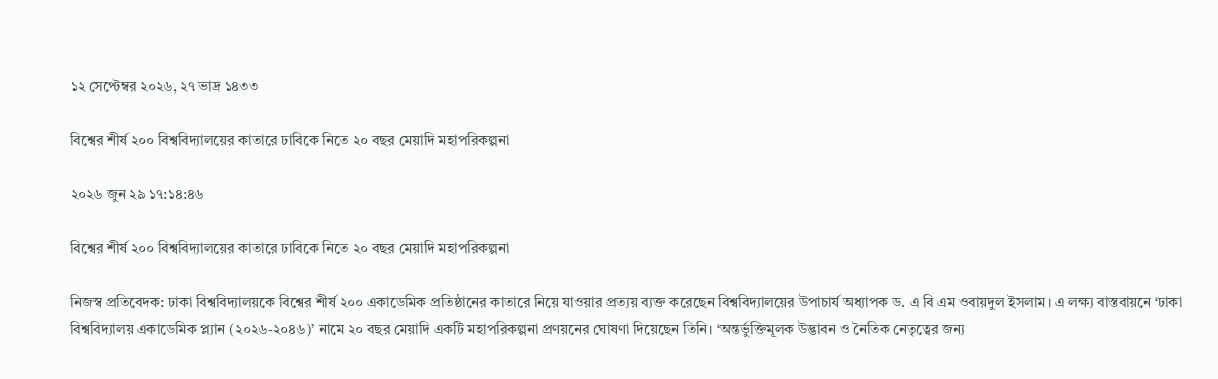১২ সেপ্টেম্বর ২০২৬, ২৭ ভাদ্র ১৪৩৩

বিশ্বের শীর্ষ ২০০ বিশ্ববিদ্যালয়ের কাতারে ঢাবিকে নিতে ২০ বছর মেয়াদি মহাপরিকল্পনা

২০২৬ জুন ২৯ ১৭:১৪:৪৬

বিশ্বের শীর্ষ ২০০ বিশ্ববিদ্যালয়ের কাতারে ঢাবিকে নিতে ২০ বছর মেয়াদি মহাপরিকল্পনা

নিজস্ব প্রতিবেদক: ঢাকা বিশ্ববিদ্যালয়কে বিশ্বের শীর্ষ ২০০ একাডেমিক প্রতিষ্ঠানের কাতারে নিয়ে যাওয়ার প্রত্যয় ব্যক্ত করেছেন বিশ্ববিদ্যালয়ের উপাচার্য অধ্যাপক ড. এ বি এম ওবায়দুল ইসলাম। এ লক্ষ্য বাস্তবায়নে ‘ঢাকা বিশ্ববিদ্যালয় একাডেমিক প্ল্যান (২০২৬-২০৪৬)’ নামে ২০ বছর মেয়াদি একটি মহাপরিকল্পনা প্রণয়নের ঘোষণা দিয়েছেন তিনি। ‘অন্তর্ভুক্তিমূলক উদ্ভাবন ও নৈতিক নেতৃত্বের জন্য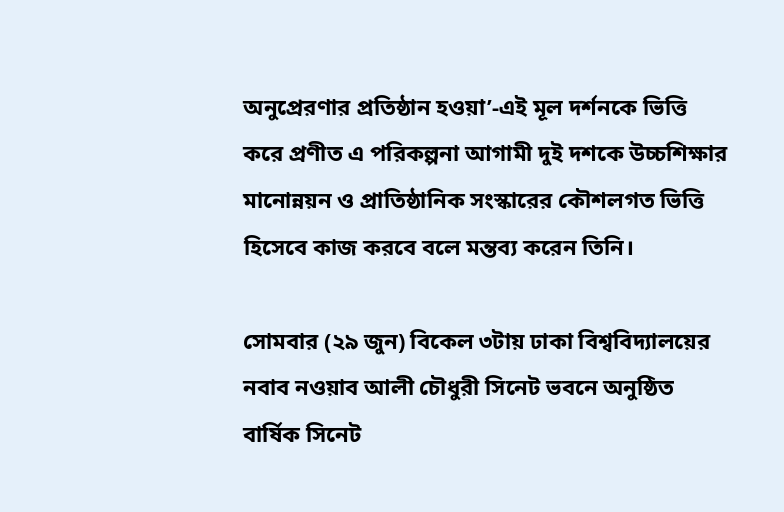অনুপ্রেরণার প্রতিষ্ঠান হওয়া’-এই মূল দর্শনকে ভিত্তি করে প্রণীত এ পরিকল্পনা আগামী দুই দশকে উচ্চশিক্ষার মানোন্নয়ন ও প্রাতিষ্ঠানিক সংস্কারের কৌশলগত ভিত্তি হিসেবে কাজ করবে বলে মন্তব্য করেন তিনি।

সোমবার (২৯ জুন) বিকেল ৩টায় ঢাকা বিশ্ববিদ্যালয়ের নবাব নওয়াব আলী চৌধুরী সিনেট ভবনে অনুষ্ঠিত বার্ষিক সিনেট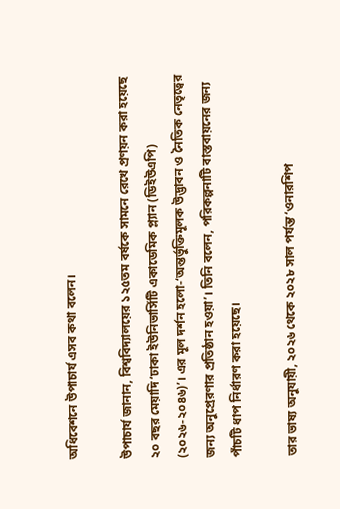অধিবেশনে উপাচার্য এসব কথা বলেন।

উপাচার্য জানান, বিশ্ববিদ্যালয়ের ১২৫তম বর্ষকে সামনে রেখে প্রণয়ন করা হয়েছে ২০ বছর মেয়াদি ‘ঢাকা ইউনিভার্সিটি একাডেমিক প্ল্যান (ডিইউএপি) (২০২৬-২০৪৬)’। এর মূল দর্শন হলো-‘অন্তর্ভুক্তিমূলক উদ্ভাবন ও নৈতিক নেতৃত্বের জন্য অনুপ্রেরণার প্রতিষ্ঠান হওয়া’। তিনি বলেন, পরিকল্পনাটি বাস্তবায়নের জন্য পাঁচটি ধাপ নির্ধারণ করা হয়েছে।

তার ভাষ্য অনুযায়ী, ২০২৬ থেকে ২০২৮ সাল পর্যন্ত ‘ওনারশিপ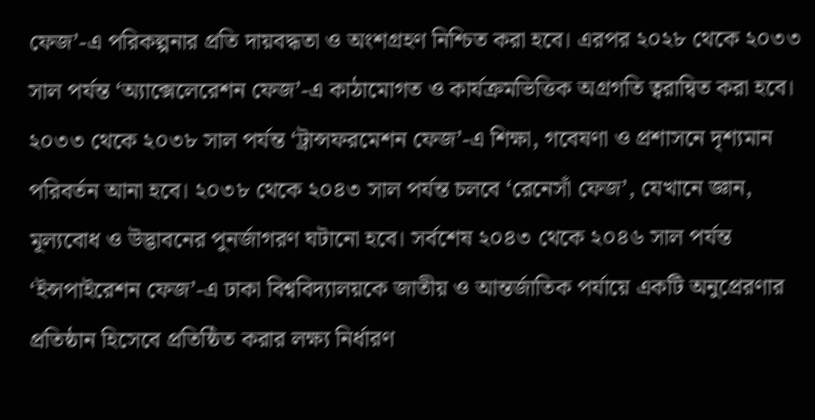ফেজ’-এ পরিকল্পনার প্রতি দায়বদ্ধতা ও অংশগ্রহণ নিশ্চিত করা হবে। এরপর ২০২৮ থেকে ২০৩৩ সাল পর্যন্ত ‘অ্যাক্সেলেরেশন ফেজ’-এ কাঠামোগত ও কার্যক্রমভিত্তিক অগ্রগতি ত্বরান্বিত করা হবে। ২০৩৩ থেকে ২০৩৮ সাল পর্যন্ত ‘ট্রান্সফরমেশন ফেজ’-এ শিক্ষা, গবেষণা ও প্রশাসনে দৃশ্যমান পরিবর্তন আনা হবে। ২০৩৮ থেকে ২০৪৩ সাল পর্যন্ত চলবে ‘রেনেসাঁ ফেজ’, যেখানে জ্ঞান, মূল্যবোধ ও উদ্ভাবনের পুনর্জাগরণ ঘটানো হবে। সর্বশেষ ২০৪৩ থেকে ২০৪৬ সাল পর্যন্ত ‘ইন্সপাইরেশন ফেজ’-এ ঢাকা বিশ্ববিদ্যালয়কে জাতীয় ও আন্তর্জাতিক পর্যায়ে একটি অনুপ্রেরণার প্রতিষ্ঠান হিসেবে প্রতিষ্ঠিত করার লক্ষ্য নির্ধারণ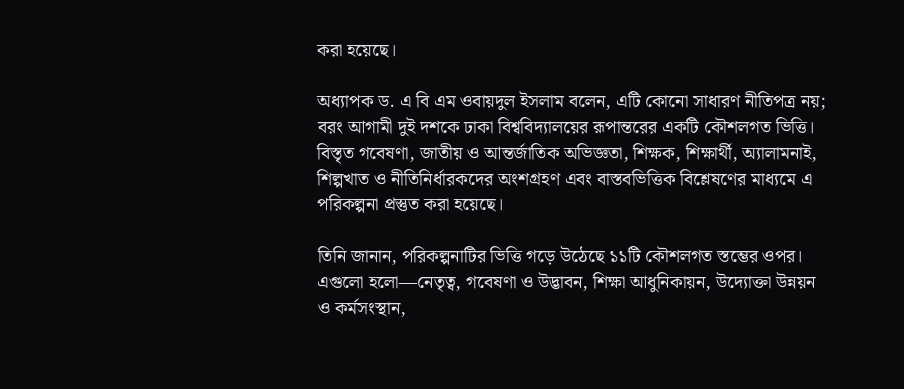করা হয়েছে।

অধ্যাপক ড. এ বি এম ওবায়দুল ইসলাম বলেন, এটি কোনো সাধারণ নীতিপত্র নয়; বরং আগামী দুই দশকে ঢাকা বিশ্ববিদ্যালয়ের রূপান্তরের একটি কৌশলগত ভিত্তি। বিস্তৃত গবেষণা, জাতীয় ও আন্তর্জাতিক অভিজ্ঞতা, শিক্ষক, শিক্ষার্থী, অ্যালামনাই, শিল্পখাত ও নীতিনির্ধারকদের অংশগ্রহণ এবং বাস্তবভিত্তিক বিশ্লেষণের মাধ্যমে এ পরিকল্পনা প্রস্তুত করা হয়েছে।

তিনি জানান, পরিকল্পনাটির ভিত্তি গড়ে উঠেছে ১১টি কৌশলগত স্তম্ভের ওপর। এগুলো হলো—নেতৃত্ব, গবেষণা ও উদ্ভাবন, শিক্ষা আধুনিকায়ন, উদ্যোক্তা উন্নয়ন ও কর্মসংস্থান,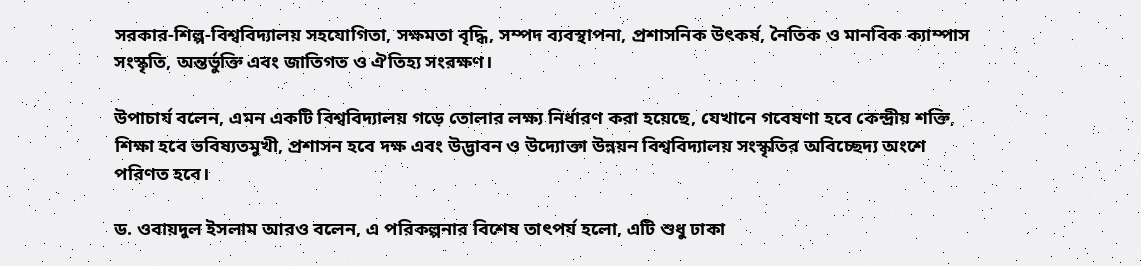সরকার-শিল্প-বিশ্ববিদ্যালয় সহযোগিতা, সক্ষমতা বৃদ্ধি, সম্পদ ব্যবস্থাপনা, প্রশাসনিক উৎকর্ষ, নৈতিক ও মানবিক ক্যাম্পাস সংস্কৃতি, অন্তর্ভুক্তি এবং জাতিগত ও ঐতিহ্য সংরক্ষণ।

উপাচার্য বলেন, এমন একটি বিশ্ববিদ্যালয় গড়ে তোলার লক্ষ্য নির্ধারণ করা হয়েছে, যেখানে গবেষণা হবে কেন্দ্রীয় শক্তি, শিক্ষা হবে ভবিষ্যতমুখী, প্রশাসন হবে দক্ষ এবং উদ্ভাবন ও উদ্যোক্তা উন্নয়ন বিশ্ববিদ্যালয় সংস্কৃতির অবিচ্ছেদ্য অংশে পরিণত হবে।

ড. ওবায়দুল ইসলাম আরও বলেন, এ পরিকল্পনার বিশেষ তাৎপর্য হলো, এটি শুধু ঢাকা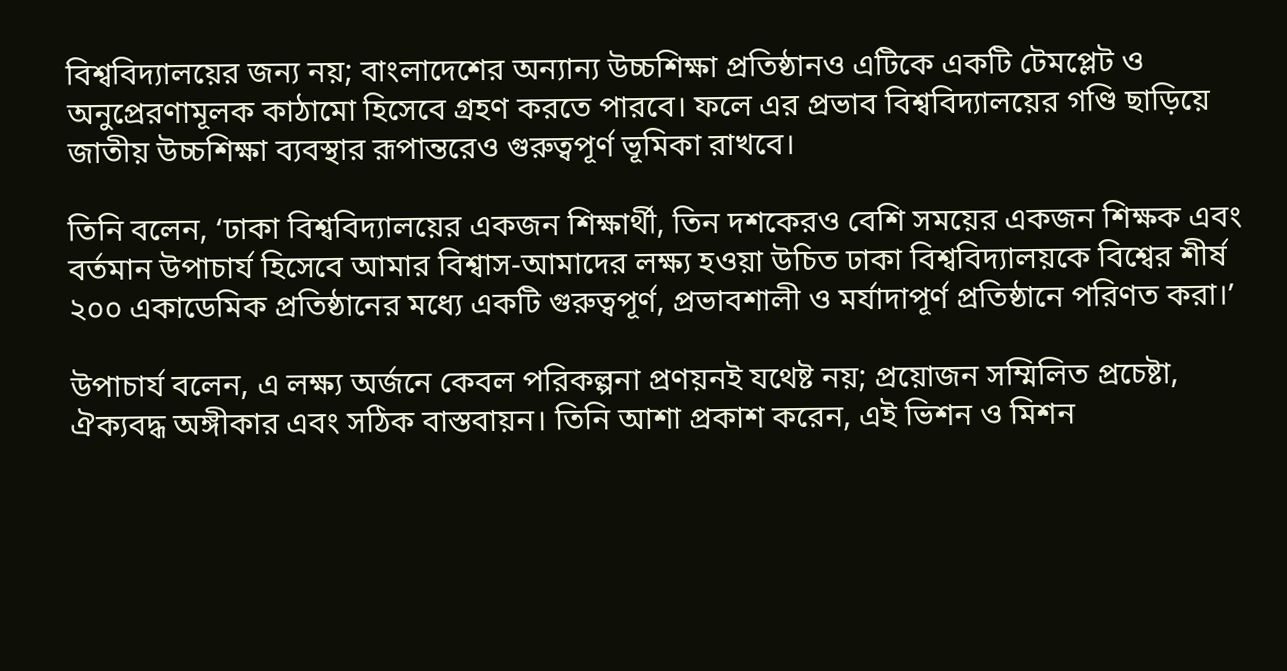বিশ্ববিদ্যালয়ের জন্য নয়; বাংলাদেশের অন্যান্য উচ্চশিক্ষা প্রতিষ্ঠানও এটিকে একটি টেমপ্লেট ও অনুপ্রেরণামূলক কাঠামো হিসেবে গ্রহণ করতে পারবে। ফলে এর প্রভাব বিশ্ববিদ্যালয়ের গণ্ডি ছাড়িয়ে জাতীয় উচ্চশিক্ষা ব্যবস্থার রূপান্তরেও গুরুত্বপূর্ণ ভূমিকা রাখবে।

তিনি বলেন, ‘ঢাকা বিশ্ববিদ্যালয়ের একজন শিক্ষার্থী, তিন দশকেরও বেশি সময়ের একজন শিক্ষক এবং বর্তমান উপাচার্য হিসেবে আমার বিশ্বাস-আমাদের লক্ষ্য হওয়া উচিত ঢাকা বিশ্ববিদ্যালয়কে বিশ্বের শীর্ষ ২০০ একাডেমিক প্রতিষ্ঠানের মধ্যে একটি গুরুত্বপূর্ণ, প্রভাবশালী ও মর্যাদাপূর্ণ প্রতিষ্ঠানে পরিণত করা।’

উপাচার্য বলেন, এ লক্ষ্য অর্জনে কেবল পরিকল্পনা প্রণয়নই যথেষ্ট নয়; প্রয়োজন সম্মিলিত প্রচেষ্টা, ঐক্যবদ্ধ অঙ্গীকার এবং সঠিক বাস্তবায়ন। তিনি আশা প্রকাশ করেন, এই ভিশন ও মিশন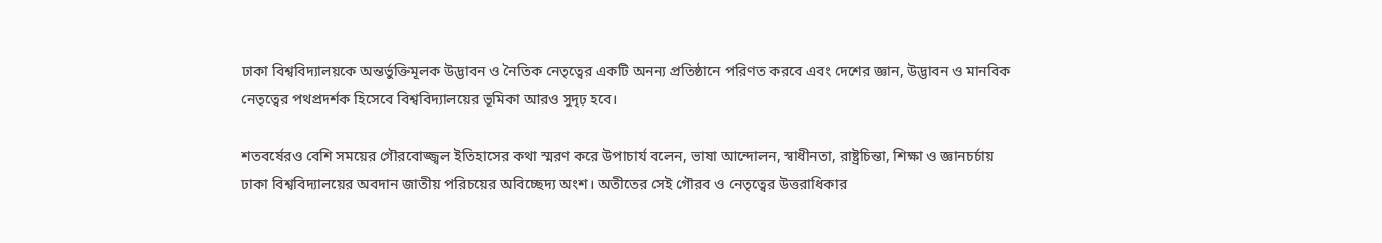ঢাকা বিশ্ববিদ্যালয়কে অন্তর্ভুক্তিমূলক উদ্ভাবন ও নৈতিক নেতৃত্বের একটি অনন্য প্রতিষ্ঠানে পরিণত করবে এবং দেশের জ্ঞান, উদ্ভাবন ও মানবিক নেতৃত্বের পথপ্রদর্শক হিসেবে বিশ্ববিদ্যালয়ের ভূমিকা আরও সুদৃঢ় হবে।

শতবর্ষেরও বেশি সময়ের গৌরবোজ্জ্বল ইতিহাসের কথা স্মরণ করে উপাচার্য বলেন, ভাষা আন্দোলন, স্বাধীনতা, রাষ্ট্রচিন্তা, শিক্ষা ও জ্ঞানচর্চায় ঢাকা বিশ্ববিদ্যালয়ের অবদান জাতীয় পরিচয়ের অবিচ্ছেদ্য অংশ। অতীতের সেই গৌরব ও নেতৃত্বের উত্তরাধিকার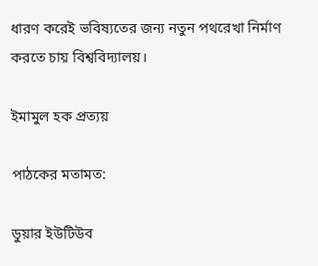ধারণ করেই ভবিষ্যতের জন্য নতুন পথরেখা নির্মাণ করতে চায় বিশ্ববিদ্যালয়।

ইমামুল হক প্রত্যয়

পাঠকের মতামত:

ডুয়ার ইউটিউব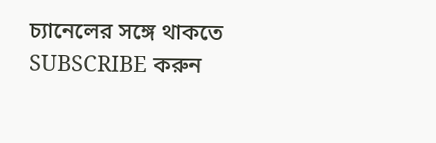চ্যানেলের সঙ্গে থাকতে SUBSCRIBE করুন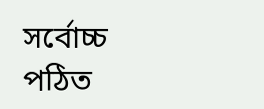সর্বোচ্চ পঠিত